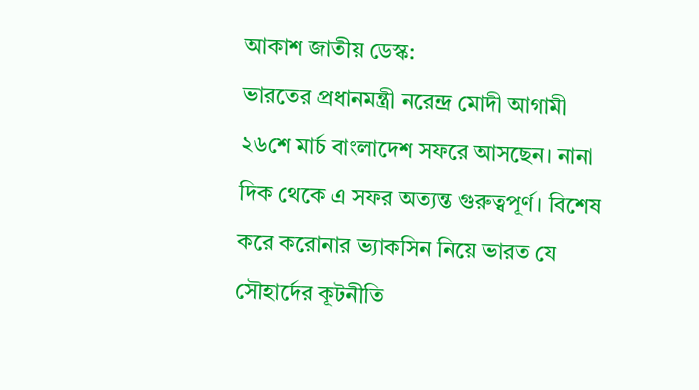আকাশ জাতীয় ডেস্ক:
ভারতের প্রধানমন্ত্রী নরেন্দ্র মোদী আগামী ২৬শে মার্চ বাংলাদেশ সফরে আসছেন। নানা দিক থেকে এ সফর অত্যন্ত গুরুত্বপূর্ণ। বিশেষ করে করোনার ভ্যাকসিন নিয়ে ভারত যে সৌহার্দের কূটনীতি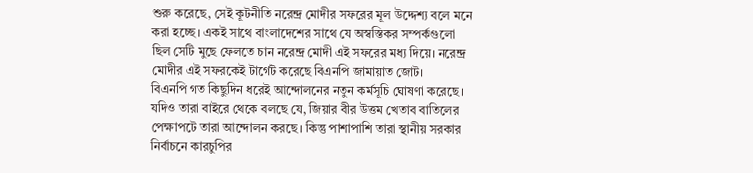শুরু করেছে, সেই কূটনীতি নরেন্দ্র মোদীর সফরের মূল উদ্দেশ্য বলে মনে করা হচ্ছে। একই সাথে বাংলাদেশের সাথে যে অস্বস্তিকর সম্পর্কগুলো ছিল সেটি মুছে ফেলতে চান নরেন্দ্র মোদী এই সফরের মধ্য দিয়ে। নরেন্দ্র মোদীর এই সফরকেই টার্গেট করেছে বিএনপি জামায়াত জোট।
বিএনপি গত কিছুদিন ধরেই আন্দোলনের নতুন কর্মসূচি ঘোষণা করেছে। যদিও তারা বাইরে থেকে বলছে যে, জিয়ার বীর উত্তম খেতাব বাতিলের পেক্ষাপটে তারা আন্দোলন করছে। কিন্তু পাশাপাশি তারা স্থানীয় সরকার নির্বাচনে কারচুপির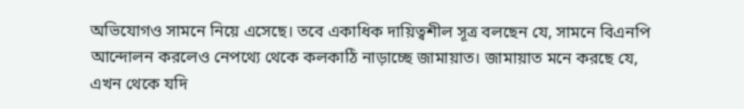অভিযোগও সামনে নিয়ে এসেছে। তবে একাধিক দায়িত্বশীল সূত্র বলছেন যে, সামনে বিএনপি আন্দোলন করলেও নেপথ্যে থেকে কলকাঠি নাড়াচ্ছে জামায়াত। জামায়াত মনে করছে যে, এখন থেকে যদি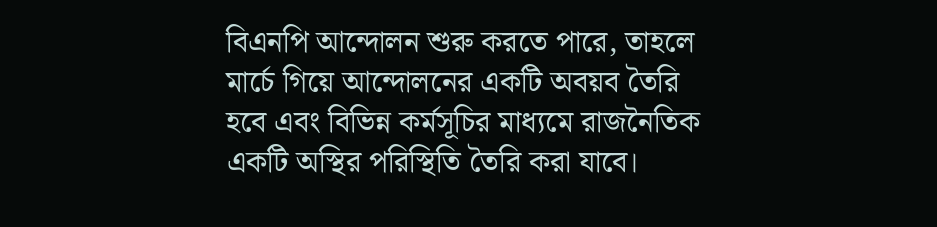বিএনপি আন্দোলন শুরু করতে পারে, তাহলে মার্চে গিয়ে আন্দোলনের একটি অবয়ব তৈরি হবে এবং বিভিন্ন কর্মসূচির মাধ্যমে রাজনৈতিক একটি অস্থির পরিস্থিতি তৈরি করা যাবে।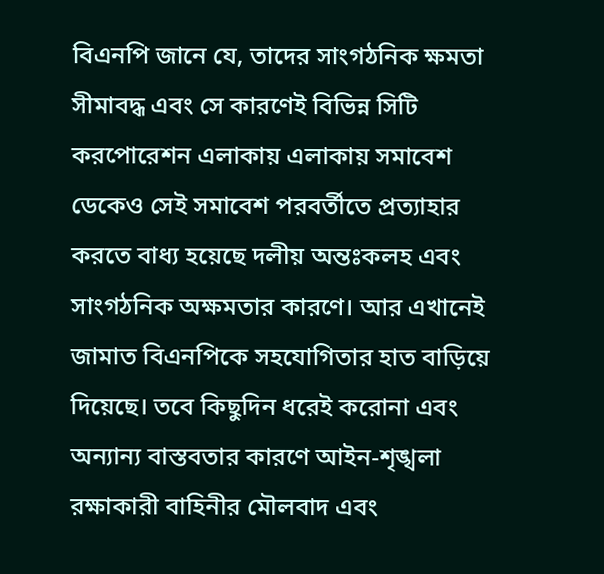বিএনপি জানে যে, তাদের সাংগঠনিক ক্ষমতা সীমাবদ্ধ এবং সে কারণেই বিভিন্ন সিটি করপোরেশন এলাকায় এলাকায় সমাবেশ ডেকেও সেই সমাবেশ পরবর্তীতে প্রত্যাহার করতে বাধ্য হয়েছে দলীয় অন্তঃকলহ এবং সাংগঠনিক অক্ষমতার কারণে। আর এখানেই জামাত বিএনপিকে সহযোগিতার হাত বাড়িয়ে দিয়েছে। তবে কিছুদিন ধরেই করোনা এবং অন্যান্য বাস্তবতার কারণে আইন-শৃঙ্খলা রক্ষাকারী বাহিনীর মৌলবাদ এবং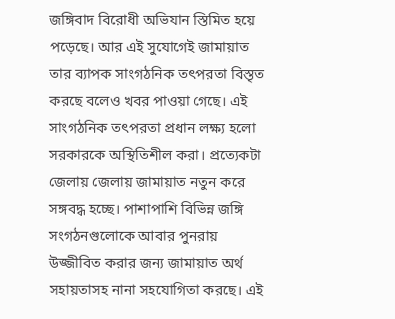জঙ্গিবাদ বিরোধী অভিযান স্তিমিত হয়ে পড়েছে। আর এই সুযোগেই জামায়াত তার ব্যাপক সাংগঠনিক তৎপরতা বিস্তৃত করছে বলেও খবর পাওয়া গেছে। এই সাংগঠনিক তৎপরতা প্রধান লক্ষ্য হলো সরকারকে অস্থিতিশীল করা। প্রত্যেকটা জেলায় জেলায় জামায়াত নতুন করে সঙ্গবদ্ধ হচ্ছে। পাশাপাশি বিভিন্ন জঙ্গি সংগঠনগুলোকে আবার পুনরায় উজ্জীবিত করার জন্য জামায়াত অর্থ সহায়তাসহ নানা সহযোগিতা করছে। এই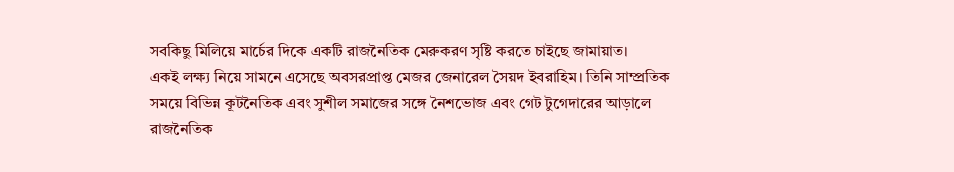সবকিছু মিলিয়ে মার্চের দিকে একটি রাজনৈতিক মেরুকরণ সৃষ্টি করতে চাইছে জামায়াত।
একই লক্ষ্য নিয়ে সামনে এসেছে অবসরপ্রাপ্ত মেজর জেনারেল সৈয়দ ইবরাহিম। তিনি সাম্প্রতিক সময়ে বিভিন্ন কূটনৈতিক এবং সুশীল সমাজের সঙ্গে নৈশভোজ এবং গেট টুগেদারের আড়ালে রাজনৈতিক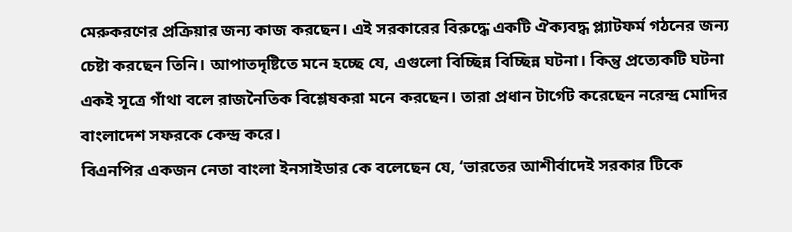মেরুকরণের প্রক্রিয়ার জন্য কাজ করছেন। এই সরকারের বিরুদ্ধে একটি ঐক্যবদ্ধ প্ল্যাটফর্ম গঠনের জন্য চেষ্টা করছেন তিনি। আপাতদৃষ্টিতে মনে হচ্ছে যে, এগুলো বিচ্ছিন্ন বিচ্ছিন্ন ঘটনা। কিন্তু প্রত্যেকটি ঘটনা একই সূত্রে গাঁথা বলে রাজনৈতিক বিশ্লেষকরা মনে করছেন। তারা প্রধান টার্গেট করেছেন নরেন্দ্র মোদির বাংলাদেশ সফরকে কেন্দ্র করে।
বিএনপির একজন নেতা বাংলা ইনসাইডার কে বলেছেন যে, ‘ভারতের আশীর্বাদেই সরকার টিকে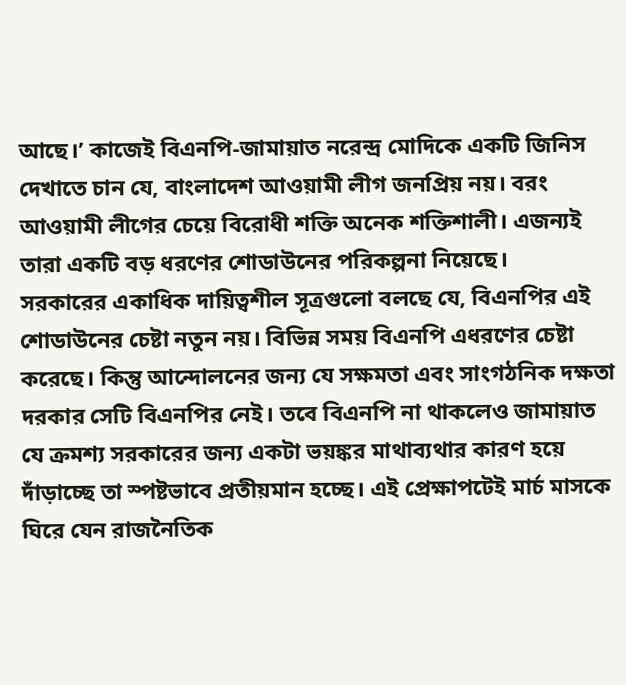আছে।’ কাজেই বিএনপি-জামায়াত নরেন্দ্র মোদিকে একটি জিনিস দেখাতে চান যে, বাংলাদেশ আওয়ামী লীগ জনপ্রিয় নয়। বরং আওয়ামী লীগের চেয়ে বিরোধী শক্তি অনেক শক্তিশালী। এজন্যই তারা একটি বড় ধরণের শোডাউনের পরিকল্পনা নিয়েছে।
সরকারের একাধিক দায়িত্বশীল সূত্রগুলো বলছে যে, বিএনপির এই শোডাউনের চেষ্টা নতুন নয়। বিভিন্ন সময় বিএনপি এধরণের চেষ্টা করেছে। কিন্তু আন্দোলনের জন্য যে সক্ষমতা এবং সাংগঠনিক দক্ষতা দরকার সেটি বিএনপির নেই। তবে বিএনপি না থাকলেও জামায়াত যে ক্রমশ্য সরকারের জন্য একটা ভয়ঙ্কর মাথাব্যথার কারণ হয়ে দাঁড়াচ্ছে তা স্পষ্টভাবে প্রতীয়মান হচ্ছে। এই প্রেক্ষাপটেই মার্চ মাসকে ঘিরে যেন রাজনৈতিক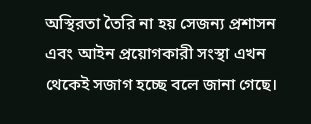অস্থিরতা তৈরি না হয় সেজন্য প্রশাসন এবং আইন প্রয়োগকারী সংস্থা এখন থেকেই সজাগ হচ্ছে বলে জানা গেছে।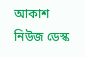আকাশ নিউজ ডেস্ক